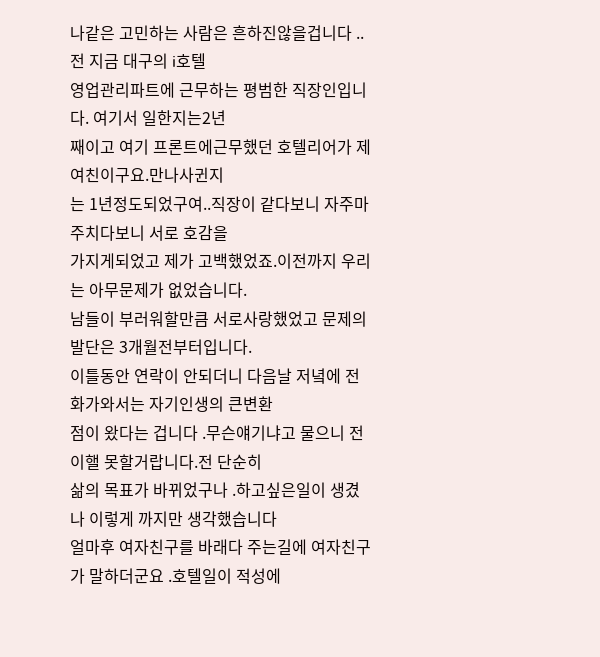나같은 고민하는 사람은 흔하진않을겁니다 ..전 지금 대구의 i호텔
영업관리파트에 근무하는 평범한 직장인입니다. 여기서 일한지는2년
째이고 여기 프론트에근무했던 호텔리어가 제 여친이구요.만나사귄지
는 1년정도되었구여..직장이 같다보니 자주마주치다보니 서로 호감을
가지게되었고 제가 고백했었죠.이전까지 우리는 아무문제가 없었습니다.
남들이 부러워할만큼 서로사랑했었고 문제의 발단은 3개월전부터입니다.
이틀동안 연락이 안되더니 다음날 저녘에 전화가와서는 자기인생의 큰변환
점이 왔다는 겁니다 .무슨얘기냐고 물으니 전 이핼 못할거랍니다.전 단순히
삶의 목표가 바뀌었구나 .하고싶은일이 생겼나 이렇게 까지만 생각했습니다
얼마후 여자친구를 바래다 주는길에 여자친구가 말하더군요 .호텔일이 적성에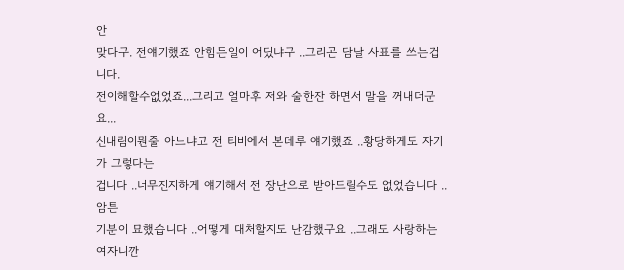안
맞다구. 전얘기했죠 안힘든일이 어딨냐구 ..그리곤 담날 사표를 쓰는겁니다.
전이해할수없었죠...그리고 얼마후 저와 술한잔 하면서 말을 꺼내더군요...
신내림이뭔줄 아느냐고 전 티비에서 본데루 얘기했죠 ..황당하게도 자기가 그렇다는
겁니다 ..너무진지하게 얘기해서 전 장난으로 받아드릴수도 없었습니다 ..암튼
기분이 묘했습니다 ..어떻게 대처할지도 난감했구요 ..그래도 사랑하는 여자니깐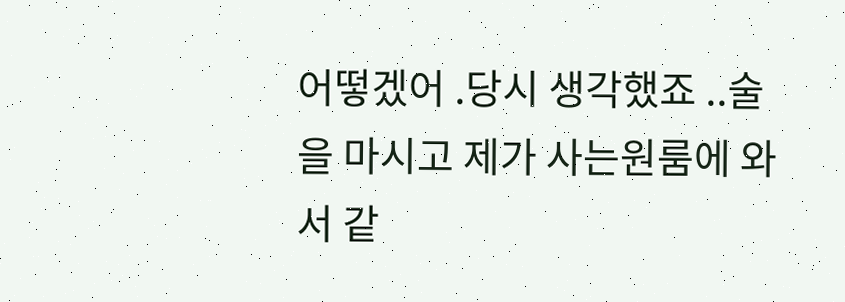어떻겠어 .당시 생각했죠 ..술을 마시고 제가 사는원룸에 와서 같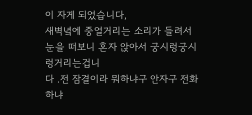이 자게 되었습니다,
새벽녘에 중얼거리는 소리가 들려서 눈을 떠보니 혼자 앉아서 궁시렁궁시렁거리는겁니
다 .전 잠결이라 뭐하냐구 안자구 전화하냐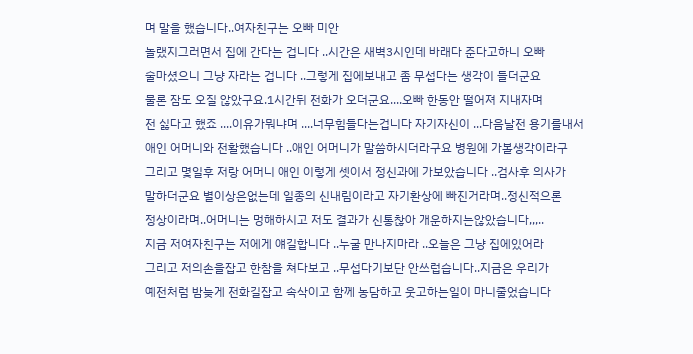며 말을 했습니다..여자친구는 오빠 미안
놀랬지그러면서 집에 간다는 겁니다 ..시간은 새벽3시인데 바래다 준다고하니 오빠
술마셨으니 그냥 자라는 겁니다 ..그렇게 집에보내고 좀 무섭다는 생각이 들더군요
물론 잠도 오질 않았구요.1시간뒤 전화가 오더군요....오빠 한동안 떨어져 지내자며
전 싫다고 했죠 ....이유가뭐냐며 ....너무힘들다는겁니다 자기자신이 ...다음날전 용기를내서
애인 어머니와 전활했습니다 ..애인 어머니가 말씀하시더라구요 병원에 가볼생각이라구
그리고 몇일후 저랑 어머니 애인 이렇게 셋이서 정신과에 가보았습니다 ..검사후 의사가
말하더군요 별이상은없는데 일종의 신내림이라고 자기환상에 빠진거라며..정신적으론
정상이라며..어머니는 멍해하시고 저도 결과가 신통찮아 개운하지는않았습니다,,,..
지금 저여자친구는 저에게 얘길합니다 ..누굴 만나지마라 ..오늘은 그냥 집에있어라
그리고 저의손을잡고 한참을 쳐다보고 ..무섭다기보단 안쓰럽습니다..지금은 우리가
예전처럼 밤늦게 전화길잡고 속삭이고 함께 농담하고 웃고하는일이 마니줄었습니다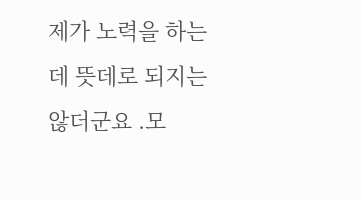제가 노력을 하는데 뜻데로 되지는 않더군요 .모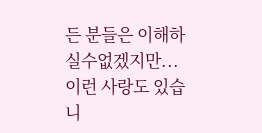든 분들은 이해하실수없겠지만...
이런 사랑도 있습니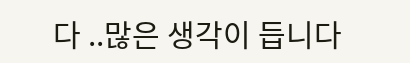다 ..많은 생각이 듭니다